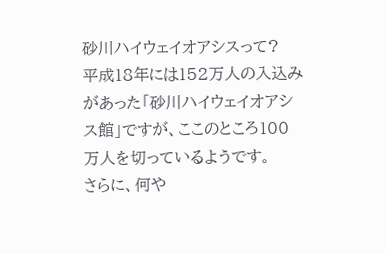砂川ハイウェイオアシスって?
平成18年には152万人の入込みがあった「砂川ハイウェイオアシス館」ですが、ここのところ100万人を切っているようです。
さらに、何や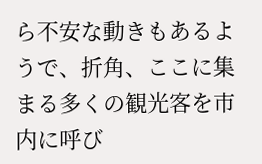ら不安な動きもあるようで、折角、ここに集まる多くの観光客を市内に呼び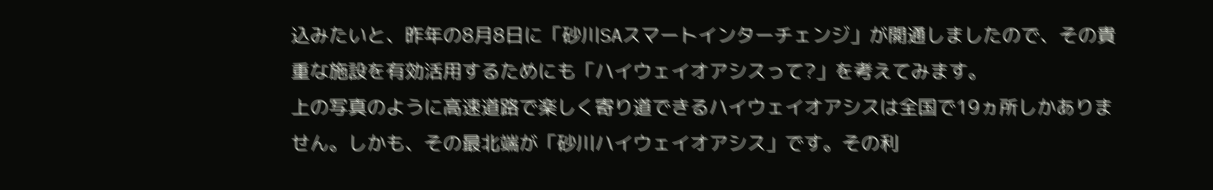込みたいと、昨年の8月8日に「砂川SAスマートインターチェンジ」が開通しましたので、その貴重な施設を有効活用するためにも「ハイウェイオアシスって?」を考えてみます。
上の写真のように高速道路で楽しく寄り道できるハイウェイオアシスは全国で19ヵ所しかありません。しかも、その最北端が「砂川ハイウェイオアシス」です。その利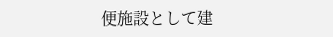便施設として建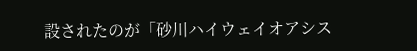設されたのが「砂川ハイウェイオアシス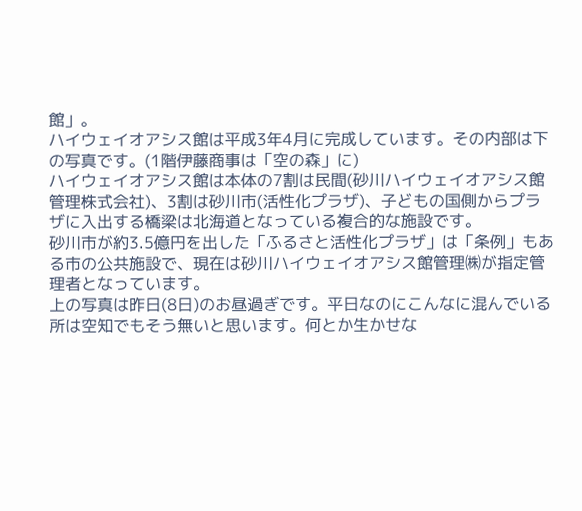館」。
ハイウェイオアシス館は平成3年4月に完成しています。その内部は下の写真です。(1階伊藤商事は「空の森」に)
ハイウェイオアシス館は本体の7割は民間(砂川ハイウェイオアシス館管理株式会社)、3割は砂川市(活性化プラザ)、子どもの国側からプラザに入出する橋梁は北海道となっている複合的な施設です。
砂川市が約3.5億円を出した「ふるさと活性化プラザ」は「条例」もある市の公共施設で、現在は砂川ハイウェイオアシス館管理㈱が指定管理者となっています。
上の写真は昨日(8日)のお昼過ぎです。平日なのにこんなに混んでいる所は空知でもそう無いと思います。何とか生かせな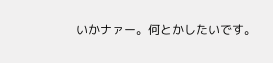いかナァー。何とかしたいです。